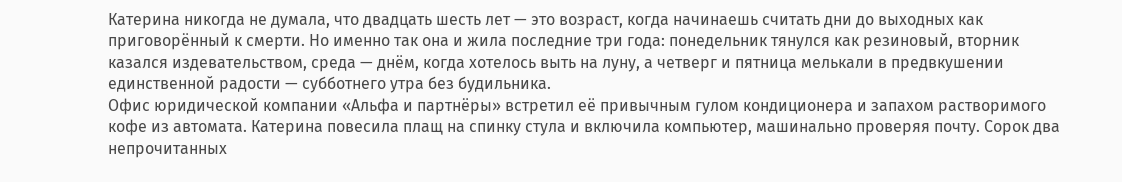Катерина никогда не думала, что двадцать шесть лет — это возраст, когда начинаешь считать дни до выходных как приговорённый к смерти. Но именно так она и жила последние три года: понедельник тянулся как резиновый, вторник казался издевательством, среда — днём, когда хотелось выть на луну, а четверг и пятница мелькали в предвкушении единственной радости — субботнего утра без будильника.
Офис юридической компании «Альфа и партнёры» встретил её привычным гулом кондиционера и запахом растворимого кофе из автомата. Катерина повесила плащ на спинку стула и включила компьютер, машинально проверяя почту. Сорок два непрочитанных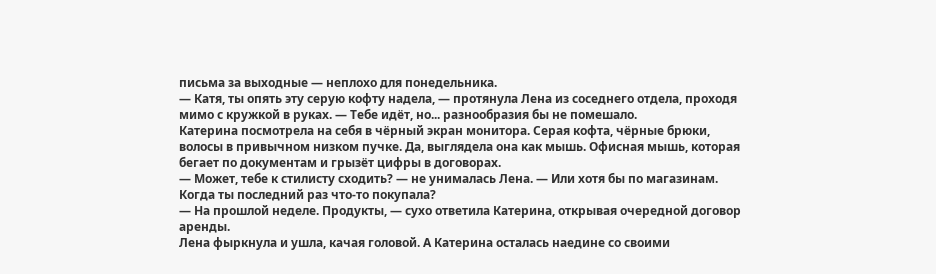письма за выходные — неплохо для понедельника.
— Катя, ты опять эту серую кофту надела, — протянула Лена из соседнего отдела, проходя мимо с кружкой в руках. — Тебе идёт, но... разнообразия бы не помешало.
Катерина посмотрела на себя в чёрный экран монитора. Серая кофта, чёрные брюки, волосы в привычном низком пучке. Да, выглядела она как мышь. Офисная мышь, которая бегает по документам и грызёт цифры в договорах.
— Может, тебе к стилисту сходить? — не унималась Лена. — Или хотя бы по магазинам. Когда ты последний раз что-то покупала?
— На прошлой неделе. Продукты, — сухо ответила Катерина, открывая очередной договор аренды.
Лена фыркнула и ушла, качая головой. А Катерина осталась наедине со своими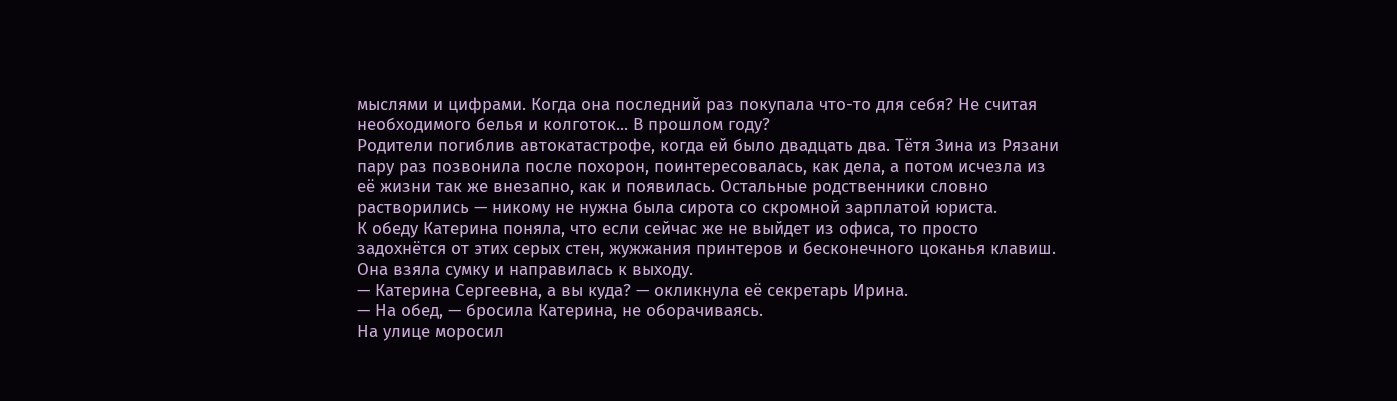мыслями и цифрами. Когда она последний раз покупала что-то для себя? Не считая необходимого белья и колготок... В прошлом году?
Родители погиблив автокатастрофе, когда ей было двадцать два. Тётя Зина из Рязани пару раз позвонила после похорон, поинтересовалась, как дела, а потом исчезла из её жизни так же внезапно, как и появилась. Остальные родственники словно растворились — никому не нужна была сирота со скромной зарплатой юриста.
К обеду Катерина поняла, что если сейчас же не выйдет из офиса, то просто задохнётся от этих серых стен, жужжания принтеров и бесконечного цоканья клавиш. Она взяла сумку и направилась к выходу.
— Катерина Сергеевна, а вы куда? — окликнула её секретарь Ирина.
— На обед, — бросила Катерина, не оборачиваясь.
На улице моросил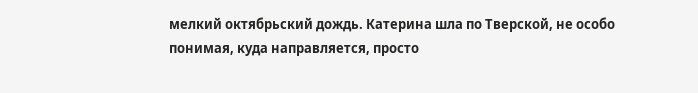мелкий октябрьский дождь. Катерина шла по Тверской, не особо понимая, куда направляется, просто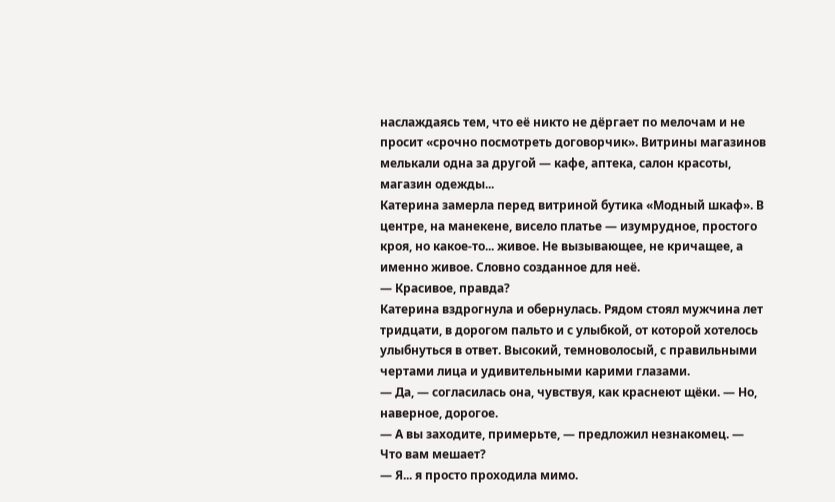наслаждаясь тем, что её никто не дёргает по мелочам и не просит «срочно посмотреть договорчик». Витрины магазинов мелькали одна за другой — кафе, аптека, салон красоты, магазин одежды...
Катерина замерла перед витриной бутика «Модный шкаф». В центре, на манекене, висело платье — изумрудное, простого кроя, но какое-то... живое. Не вызывающее, не кричащее, а именно живое. Словно созданное для неё.
— Красивое, правда?
Катерина вздрогнула и обернулась. Рядом стоял мужчина лет тридцати, в дорогом пальто и с улыбкой, от которой хотелось улыбнуться в ответ. Высокий, темноволосый, с правильными чертами лица и удивительными карими глазами.
— Да, — согласилась она, чувствуя, как краснеют щёки. — Но, наверное, дорогое.
— А вы заходите, примерьте, — предложил незнакомец. — Что вам мешает?
— Я... я просто проходила мимо.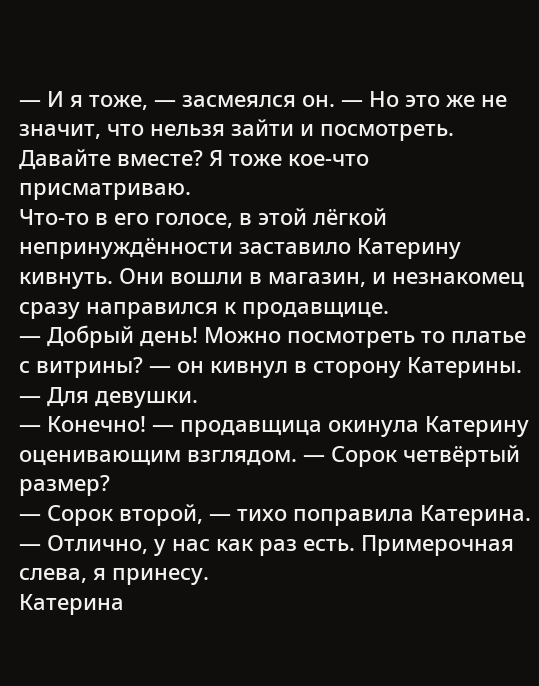— И я тоже, — засмеялся он. — Но это же не значит, что нельзя зайти и посмотреть. Давайте вместе? Я тоже кое-что присматриваю.
Что-то в его голосе, в этой лёгкой непринуждённости заставило Катерину кивнуть. Они вошли в магазин, и незнакомец сразу направился к продавщице.
— Добрый день! Можно посмотреть то платье с витрины? — он кивнул в сторону Катерины. — Для девушки.
— Конечно! — продавщица окинула Катерину оценивающим взглядом. — Сорок четвёртый размер?
— Сорок второй, — тихо поправила Катерина.
— Отлично, у нас как раз есть. Примерочная слева, я принесу.
Катерина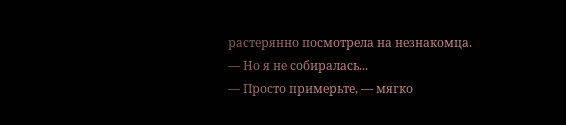растерянно посмотрела на незнакомца.
— Но я не собиралась...
— Просто примерьте, — мягко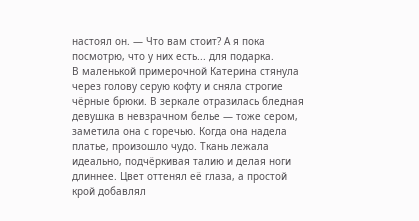настоял он. — Что вам стоит? А я пока посмотрю, что у них есть... для подарка.
В маленькой примерочной Катерина стянула через голову серую кофту и сняла строгие чёрные брюки. В зеркале отразилась бледная девушка в невзрачном белье — тоже сером, заметила она с горечью. Когда она надела платье, произошло чудо. Ткань лежала идеально, подчёркивая талию и делая ноги длиннее. Цвет оттенял её глаза, а простой крой добавлял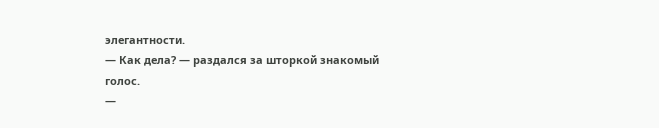элегантности.
— Как дела? — раздался за шторкой знакомый голос.
—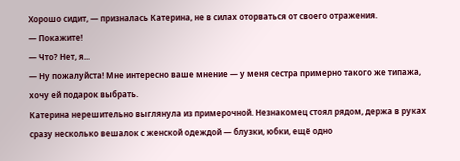Хорошо сидит, — призналась Катерина, не в силах оторваться от своего отражения.
— Покажите!
— Что? Нет, я...
— Ну пожалуйста! Мне интересно ваше мнение — у меня сестра примерно такого же типажа, хочу ей подарок выбрать.
Катерина нерешительно выглянула из примерочной. Незнакомец стоял рядом, держа в руках сразу несколько вешалок с женской одеждой — блузки, юбки, ещё одно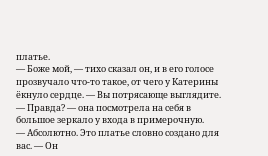платье.
— Боже мой, — тихо сказал он, и в его голосе прозвучало что-то такое, от чего у Катерины ёкнуло сердце. — Вы потрясающе выглядите.
— Правда? — она посмотрела на себя в большое зеркало у входа в примерочную.
— Абсолютно. Это платье словно создано для вас. — Он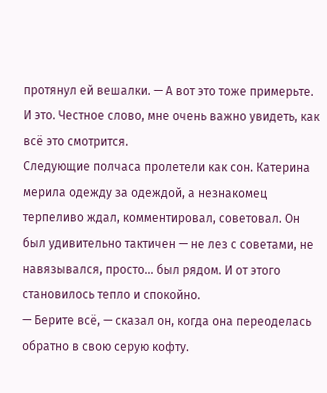протянул ей вешалки. — А вот это тоже примерьте. И это. Честное слово, мне очень важно увидеть, как всё это смотрится.
Следующие полчаса пролетели как сон. Катерина мерила одежду за одеждой, а незнакомец терпеливо ждал, комментировал, советовал. Он был удивительно тактичен — не лез с советами, не навязывался, просто... был рядом. И от этого становилось тепло и спокойно.
— Берите всё, — сказал он, когда она переоделась обратно в свою серую кофту.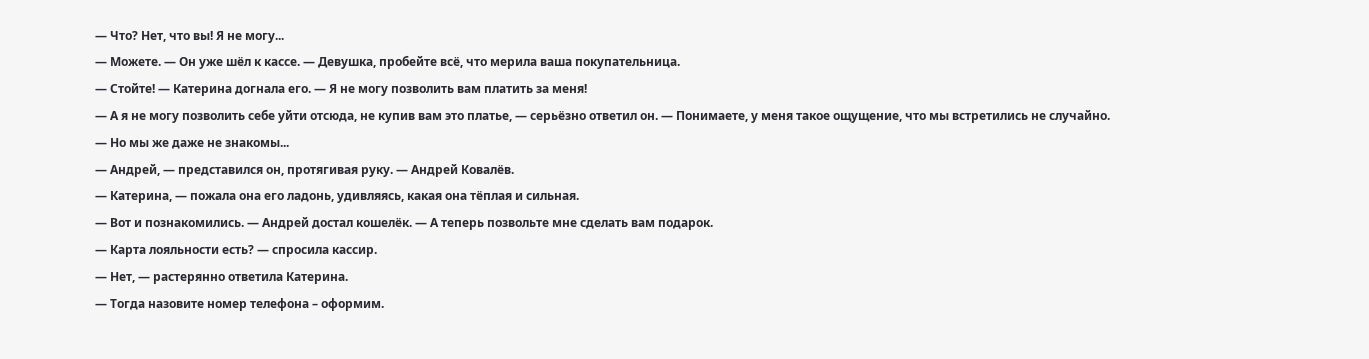— Что? Нет, что вы! Я не могу...
— Можете. — Он уже шёл к кассе. — Девушка, пробейте всё, что мерила ваша покупательница.
— Стойте! — Катерина догнала его. — Я не могу позволить вам платить за меня!
— А я не могу позволить себе уйти отсюда, не купив вам это платье, — серьёзно ответил он. — Понимаете, у меня такое ощущение, что мы встретились не случайно.
— Но мы же даже не знакомы...
— Андрей, — представился он, протягивая руку. — Андрей Ковалёв.
— Катерина, — пожала она его ладонь, удивляясь, какая она тёплая и сильная.
— Вот и познакомились. — Андрей достал кошелёк. — А теперь позвольте мне сделать вам подарок.
— Карта лояльности есть? — спросила кассир.
— Нет, — растерянно ответила Катерина.
— Тогда назовите номер телефона – оформим.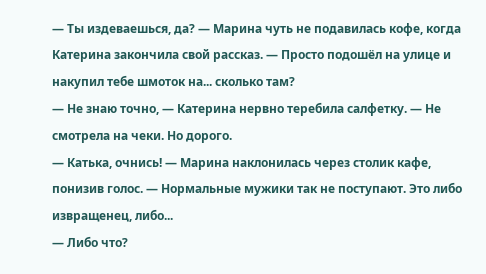— Ты издеваешься, да? — Марина чуть не подавилась кофе, когда Катерина закончила свой рассказ. — Просто подошёл на улице и накупил тебе шмоток на... сколько там?
— Не знаю точно, — Катерина нервно теребила салфетку. — Не смотрела на чеки. Но дорого.
— Катька, очнись! — Марина наклонилась через столик кафе, понизив голос. — Нормальные мужики так не поступают. Это либо извращенец, либо...
— Либо что?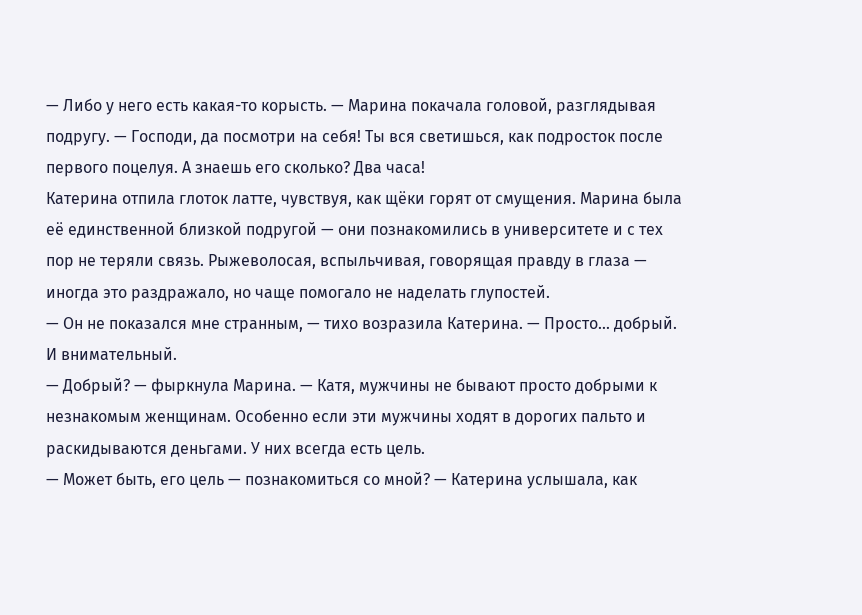— Либо у него есть какая-то корысть. — Марина покачала головой, разглядывая подругу. — Господи, да посмотри на себя! Ты вся светишься, как подросток после первого поцелуя. А знаешь его сколько? Два часа!
Катерина отпила глоток латте, чувствуя, как щёки горят от смущения. Марина была её единственной близкой подругой — они познакомились в университете и с тех пор не теряли связь. Рыжеволосая, вспыльчивая, говорящая правду в глаза — иногда это раздражало, но чаще помогало не наделать глупостей.
— Он не показался мне странным, — тихо возразила Катерина. — Просто... добрый. И внимательный.
— Добрый? — фыркнула Марина. — Катя, мужчины не бывают просто добрыми к незнакомым женщинам. Особенно если эти мужчины ходят в дорогих пальто и раскидываются деньгами. У них всегда есть цель.
— Может быть, его цель — познакомиться со мной? — Катерина услышала, как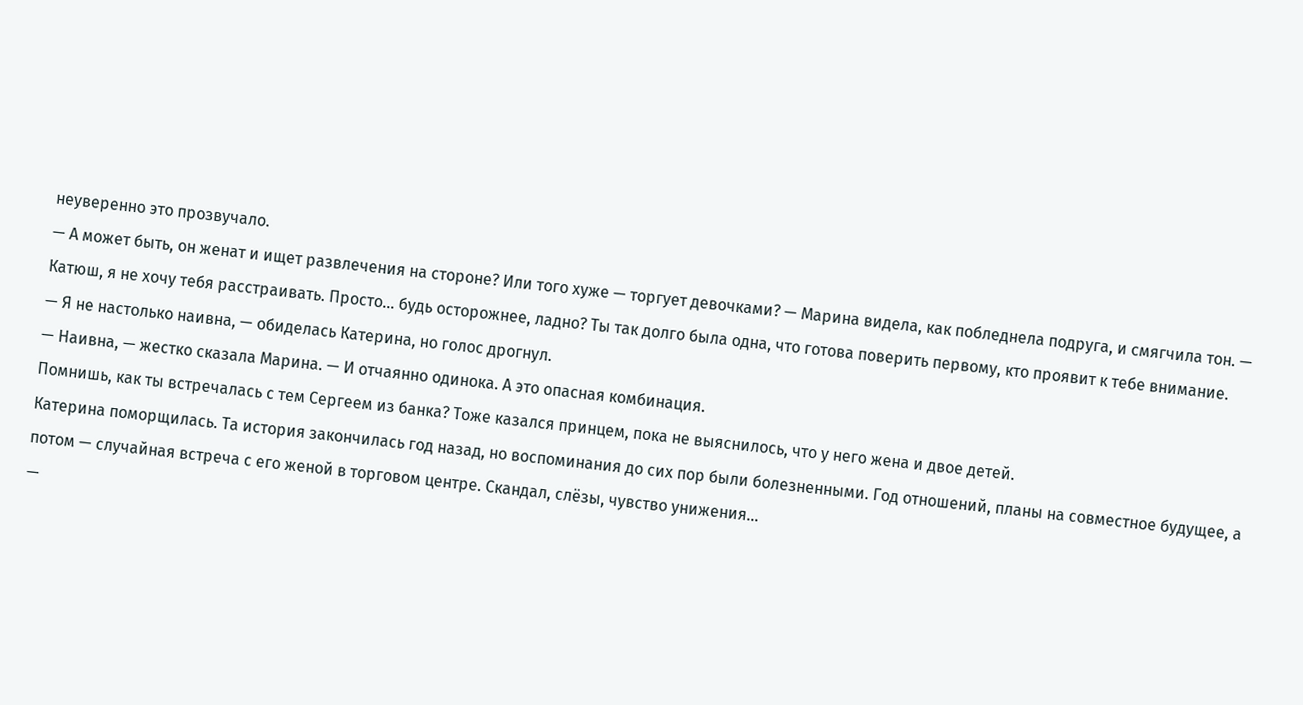неуверенно это прозвучало.
— А может быть, он женат и ищет развлечения на стороне? Или того хуже — торгует девочками? — Марина видела, как побледнела подруга, и смягчила тон. — Катюш, я не хочу тебя расстраивать. Просто... будь осторожнее, ладно? Ты так долго была одна, что готова поверить первому, кто проявит к тебе внимание.
— Я не настолько наивна, — обиделась Катерина, но голос дрогнул.
— Наивна, — жестко сказала Марина. — И отчаянно одинока. А это опасная комбинация.
Помнишь, как ты встречалась с тем Сергеем из банка? Тоже казался принцем, пока не выяснилось, что у него жена и двое детей.
Катерина поморщилась. Та история закончилась год назад, но воспоминания до сих пор были болезненными. Год отношений, планы на совместное будущее, а потом — случайная встреча с его женой в торговом центре. Скандал, слёзы, чувство унижения...
—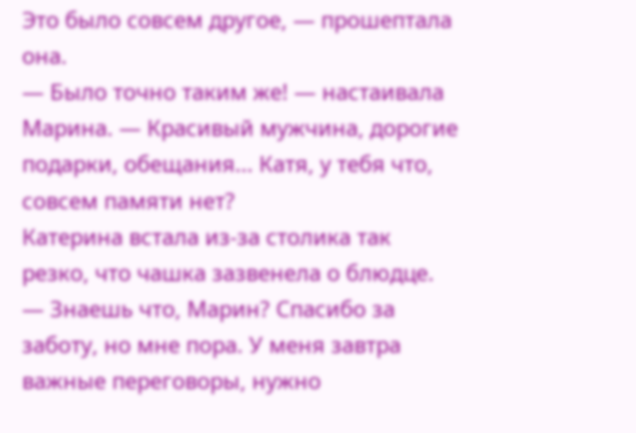Это было совсем другое, — прошептала она.
— Было точно таким же! — настаивала Марина. — Красивый мужчина, дорогие подарки, обещания... Катя, у тебя что, совсем памяти нет?
Катерина встала из-за столика так резко, что чашка зазвенела о блюдце.
— Знаешь что, Марин? Спасибо за заботу, но мне пора. У меня завтра важные переговоры, нужно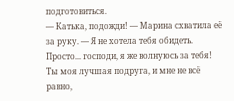подготовиться.
— Катька, подожди! — Марина схватила её за руку. — Я не хотела тебя обидеть. Просто... господи, я же волнуюсь за тебя! Ты моя лучшая подруга, и мне не всё равно,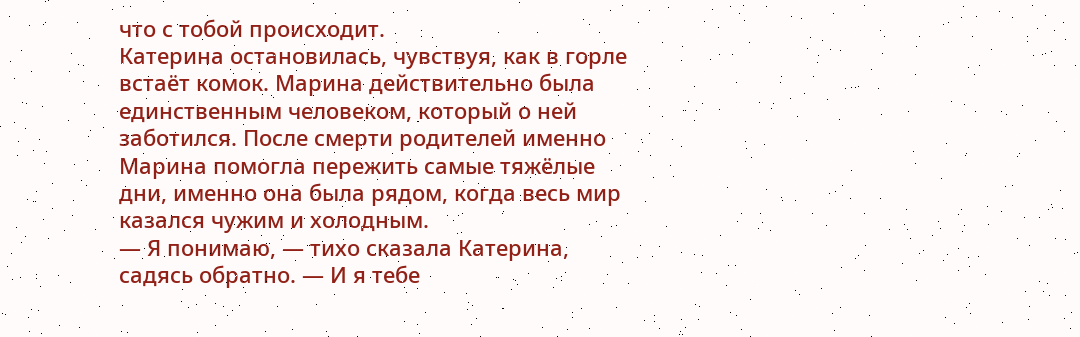что с тобой происходит.
Катерина остановилась, чувствуя, как в горле встаёт комок. Марина действительно была единственным человеком, который о ней заботился. После смерти родителей именно Марина помогла пережить самые тяжёлые дни, именно она была рядом, когда весь мир казался чужим и холодным.
— Я понимаю, — тихо сказала Катерина, садясь обратно. — И я тебе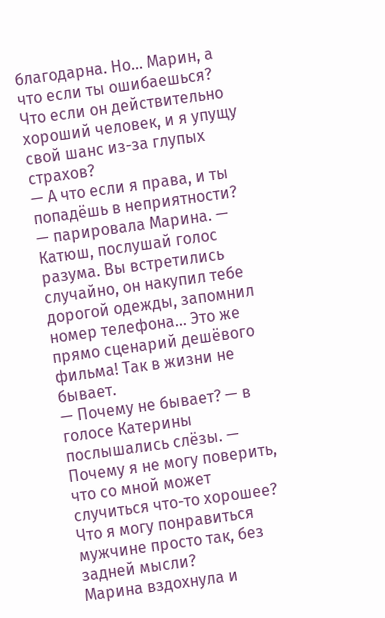благодарна. Но... Марин, а что если ты ошибаешься? Что если он действительно хороший человек, и я упущу свой шанс из-за глупых страхов?
— А что если я права, и ты попадёшь в неприятности? — парировала Марина. — Катюш, послушай голос разума. Вы встретились случайно, он накупил тебе дорогой одежды, запомнил номер телефона... Это же прямо сценарий дешёвого фильма! Так в жизни не бывает.
— Почему не бывает? — в голосе Катерины послышались слёзы. — Почему я не могу поверить, что со мной может случиться что-то хорошее? Что я могу понравиться мужчине просто так, без задней мысли?
Марина вздохнула и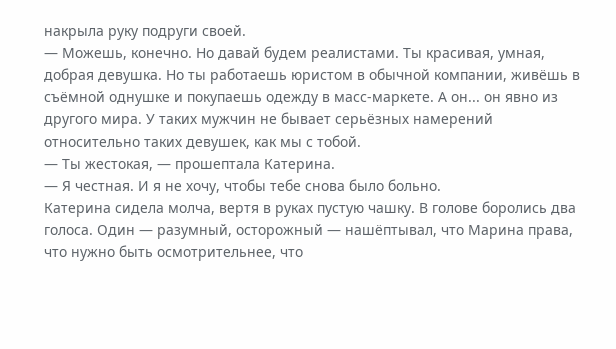накрыла руку подруги своей.
— Можешь, конечно. Но давай будем реалистами. Ты красивая, умная, добрая девушка. Но ты работаешь юристом в обычной компании, живёшь в съёмной однушке и покупаешь одежду в масс-маркете. А он... он явно из другого мира. У таких мужчин не бывает серьёзных намерений относительно таких девушек, как мы с тобой.
— Ты жестокая, — прошептала Катерина.
— Я честная. И я не хочу, чтобы тебе снова было больно.
Катерина сидела молча, вертя в руках пустую чашку. В голове боролись два голоса. Один — разумный, осторожный — нашёптывал, что Марина права, что нужно быть осмотрительнее, что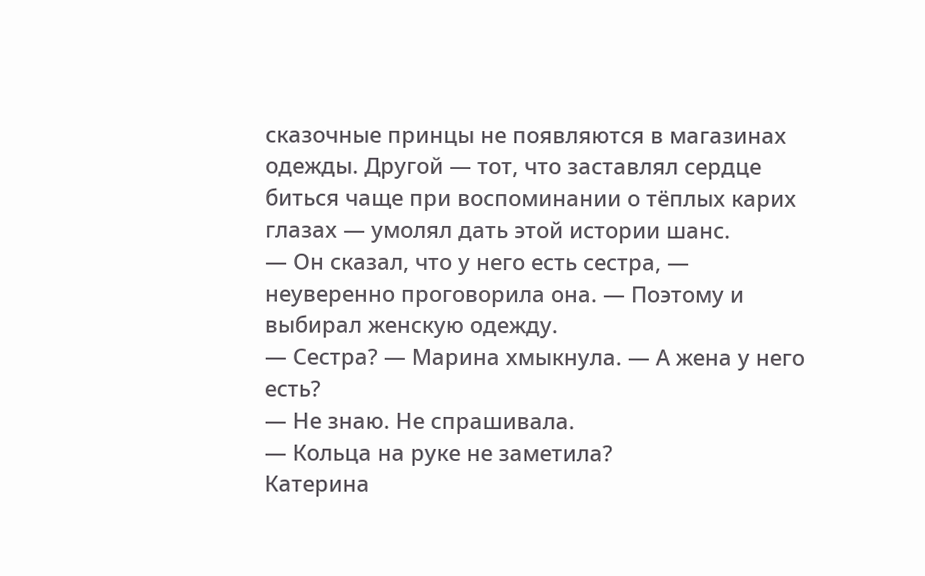сказочные принцы не появляются в магазинах одежды. Другой — тот, что заставлял сердце биться чаще при воспоминании о тёплых карих глазах — умолял дать этой истории шанс.
— Он сказал, что у него есть сестра, — неуверенно проговорила она. — Поэтому и выбирал женскую одежду.
— Сестра? — Марина хмыкнула. — А жена у него есть?
— Не знаю. Не спрашивала.
— Кольца на руке не заметила?
Катерина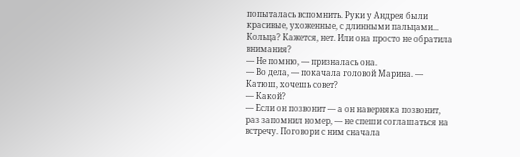попыталась вспомнить. Руки у Андрея были красивые, ухоженные, с длинными пальцами... Кольца? Кажется, нет. Или она просто не обратила внимания?
— Не помню, — призналась она.
— Во дела, — покачала головой Марина. — Катюш, хочешь совет?
— Какой?
— Если он позвонит — а он наверняка позвонит, раз запомнил номер, — не спеши соглашаться на встречу. Поговори с ним сначала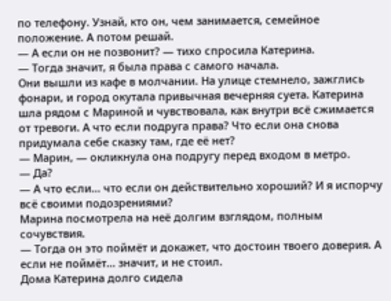по телефону. Узнай, кто он, чем занимается, семейное положение. А потом решай.
— А если он не позвонит? — тихо спросила Катерина.
— Тогда значит, я была права с самого начала.
Они вышли из кафе в молчании. На улице стемнело, зажглись фонари, и город окутала привычная вечерняя суета. Катерина шла рядом с Мариной и чувствовала, как внутри всё сжимается от тревоги. А что если подруга права? Что если она снова придумала себе сказку там, где её нет?
— Марин, — окликнула она подругу перед входом в метро.
— Да?
— А что если... что если он действительно хороший? И я испорчу всё своими подозрениями?
Марина посмотрела на неё долгим взглядом, полным сочувствия.
— Тогда он это поймёт и докажет, что достоин твоего доверия. А если не поймёт... значит, и не стоил.
Дома Катерина долго сидела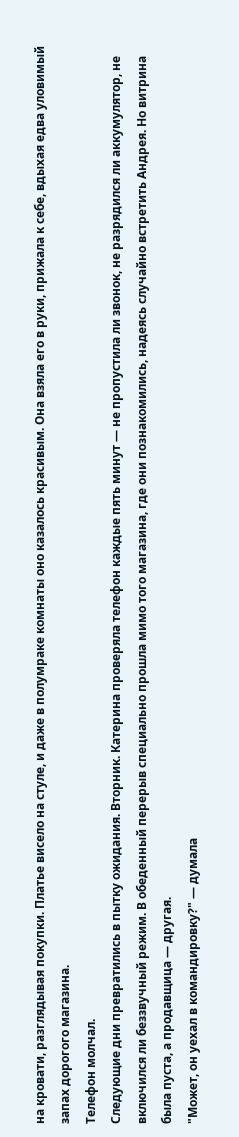на кровати, разглядывая покупки. Платье висело на стуле, и даже в полумраке комнаты оно казалось красивым. Она взяла его в руки, прижала к себе, вдыхая едва уловимый запах дорогого магазина.
Телефон молчал.
Следующие дни превратились в пытку ожидания. Вторник. Катерина проверяла телефон каждые пять минут — не пропустила ли звонок, не разрядился ли аккумулятор, не включился ли беззвучный режим. В обеденный перерыв специально прошла мимо того магазина, где они познакомились, надеясь случайно встретить Андрея. Но витрина была пуста, а продавщица — другая.
"Может, он уехал в командировку?" — думала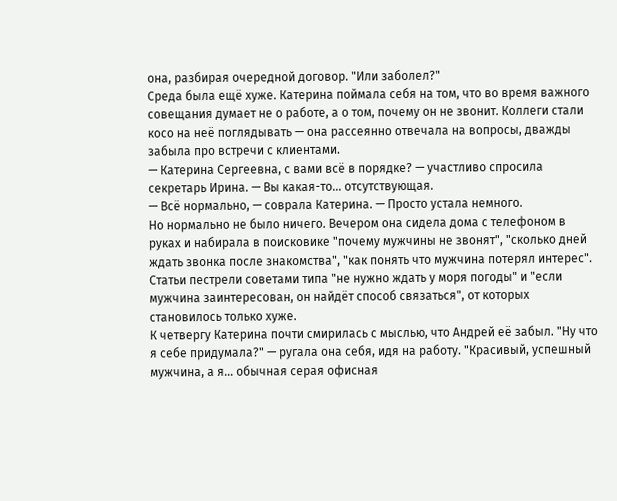она, разбирая очередной договор. "Или заболел?"
Среда была ещё хуже. Катерина поймала себя на том, что во время важного совещания думает не о работе, а о том, почему он не звонит. Коллеги стали косо на неё поглядывать — она рассеянно отвечала на вопросы, дважды забыла про встречи с клиентами.
— Катерина Сергеевна, с вами всё в порядке? — участливо спросила секретарь Ирина. — Вы какая-то... отсутствующая.
— Всё нормально, — соврала Катерина. — Просто устала немного.
Но нормально не было ничего. Вечером она сидела дома с телефоном в руках и набирала в поисковике "почему мужчины не звонят", "сколько дней ждать звонка после знакомства", "как понять что мужчина потерял интерес". Статьи пестрели советами типа "не нужно ждать у моря погоды" и "если мужчина заинтересован, он найдёт способ связаться", от которых становилось только хуже.
К четвергу Катерина почти смирилась с мыслью, что Андрей её забыл. "Ну что я себе придумала?" — ругала она себя, идя на работу. "Красивый, успешный мужчина, а я... обычная серая офисная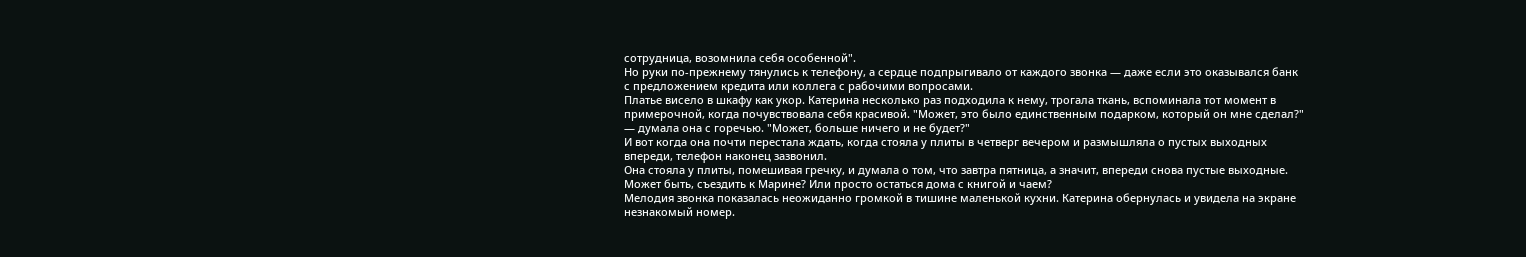сотрудница, возомнила себя особенной".
Но руки по-прежнему тянулись к телефону, а сердце подпрыгивало от каждого звонка — даже если это оказывался банк с предложением кредита или коллега с рабочими вопросами.
Платье висело в шкафу как укор. Катерина несколько раз подходила к нему, трогала ткань, вспоминала тот момент в примерочной, когда почувствовала себя красивой. "Может, это было единственным подарком, который он мне сделал?" — думала она с горечью. "Может, больше ничего и не будет?"
И вот когда она почти перестала ждать, когда стояла у плиты в четверг вечером и размышляла о пустых выходных впереди, телефон наконец зазвонил.
Она стояла у плиты, помешивая гречку, и думала о том, что завтра пятница, а значит, впереди снова пустые выходные. Может быть, съездить к Марине? Или просто остаться дома с книгой и чаем?
Мелодия звонка показалась неожиданно громкой в тишине маленькой кухни. Катерина обернулась и увидела на экране незнакомый номер.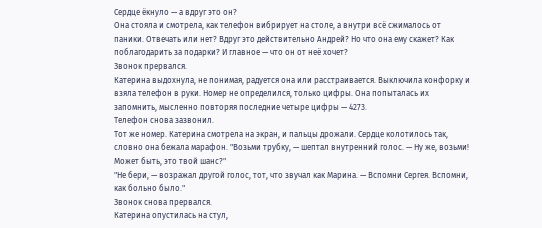Сердце ёкнуло — а вдруг это он?
Она стояла и смотрела, как телефон вибрирует на столе, а внутри всё сжималось от паники. Отвечать или нет? Вдруг это действительно Андрей? Но что она ему скажет? Как поблагодарить за подарки? И главное — что он от неё хочет?
Звонок прервался.
Катерина выдохнула, не понимая, радуется она или расстраивается. Выключила конфорку и взяла телефон в руки. Номер не определился, только цифры. Она попыталась их запомнить, мысленно повторяя последние четыре цифры — 4273.
Телефон снова зазвонил.
Тот же номер. Катерина смотрела на экран, и пальцы дрожали. Сердце колотилось так, словно она бежала марафон. "Возьми трубку, — шептал внутренний голос. — Ну же, возьми! Может быть, это твой шанс?"
"Не бери, — возражал другой голос, тот, что звучал как Марина. — Вспомни Сергея. Вспомни, как больно было."
Звонок снова прервался.
Катерина опустилась на стул,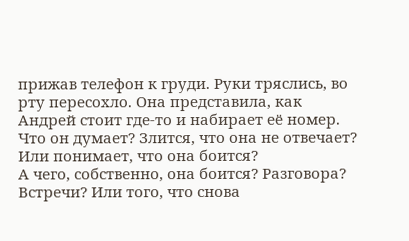прижав телефон к груди. Руки тряслись, во рту пересохло. Она представила, как Андрей стоит где-то и набирает её номер. Что он думает? Злится, что она не отвечает? Или понимает, что она боится?
А чего, собственно, она боится? Разговора? Встречи? Или того, что снова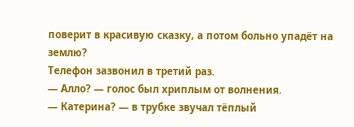поверит в красивую сказку, а потом больно упадёт на землю?
Телефон зазвонил в третий раз.
— Алло? — голос был хриплым от волнения.
— Катерина? — в трубке звучал тёплый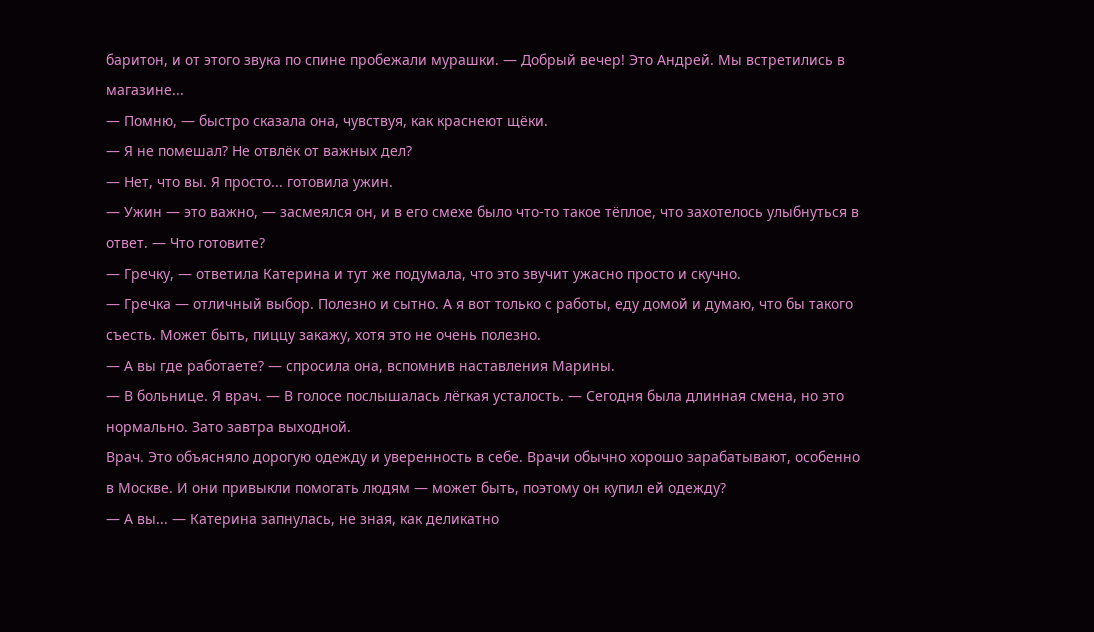баритон, и от этого звука по спине пробежали мурашки. — Добрый вечер! Это Андрей. Мы встретились в магазине...
— Помню, — быстро сказала она, чувствуя, как краснеют щёки.
— Я не помешал? Не отвлёк от важных дел?
— Нет, что вы. Я просто... готовила ужин.
— Ужин — это важно, — засмеялся он, и в его смехе было что-то такое тёплое, что захотелось улыбнуться в ответ. — Что готовите?
— Гречку, — ответила Катерина и тут же подумала, что это звучит ужасно просто и скучно.
— Гречка — отличный выбор. Полезно и сытно. А я вот только с работы, еду домой и думаю, что бы такого съесть. Может быть, пиццу закажу, хотя это не очень полезно.
— А вы где работаете? — спросила она, вспомнив наставления Марины.
— В больнице. Я врач. — В голосе послышалась лёгкая усталость. — Сегодня была длинная смена, но это нормально. Зато завтра выходной.
Врач. Это объясняло дорогую одежду и уверенность в себе. Врачи обычно хорошо зарабатывают, особенно в Москве. И они привыкли помогать людям — может быть, поэтому он купил ей одежду?
— А вы... — Катерина запнулась, не зная, как деликатно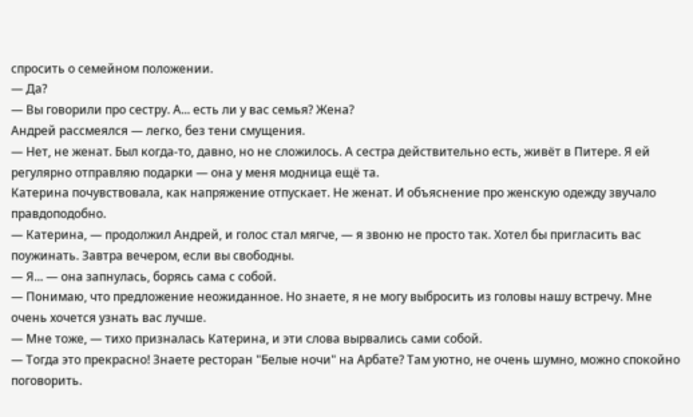спросить о семейном положении.
— Да?
— Вы говорили про сестру. А... есть ли у вас семья? Жена?
Андрей рассмеялся — легко, без тени смущения.
— Нет, не женат. Был когда-то, давно, но не сложилось. А сестра действительно есть, живёт в Питере. Я ей регулярно отправляю подарки — она у меня модница ещё та.
Катерина почувствовала, как напряжение отпускает. Не женат. И объяснение про женскую одежду звучало правдоподобно.
— Катерина, — продолжил Андрей, и голос стал мягче, — я звоню не просто так. Хотел бы пригласить вас поужинать. Завтра вечером, если вы свободны.
— Я... — она запнулась, борясь сама с собой.
— Понимаю, что предложение неожиданное. Но знаете, я не могу выбросить из головы нашу встречу. Мне очень хочется узнать вас лучше.
— Мне тоже, — тихо призналась Катерина, и эти слова вырвались сами собой.
— Тогда это прекрасно! Знаете ресторан "Белые ночи" на Арбате? Там уютно, не очень шумно, можно спокойно поговорить.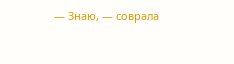— Знаю, — соврала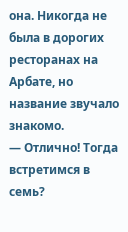она. Никогда не была в дорогих ресторанах на Арбате, но название звучало знакомо.
— Отлично! Тогда встретимся в семь?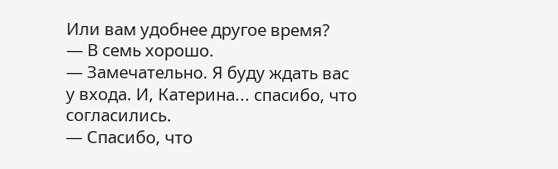Или вам удобнее другое время?
— В семь хорошо.
— Замечательно. Я буду ждать вас у входа. И, Катерина... спасибо, что согласились.
— Спасибо, что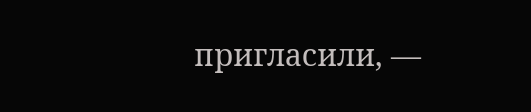пригласили, —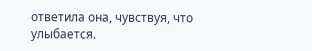ответила она, чувствуя, что улыбается.